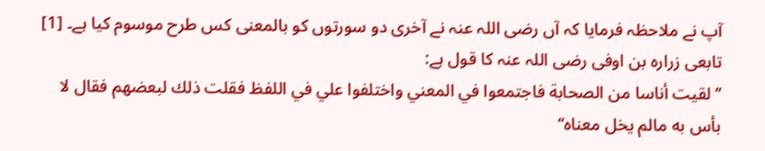آپ نے ملاحظہ فرمایا کہ آں رضی اللہ عنہ نے آخری دو سورتوں کو بالمعنی کس طرح موسوم کیا ہے۔ [1]
تابعی زرارہ بن اوفی رضی اللہ عنہ کا قول ہے:
’’لقيت أناسا من الصحابة فاجتمعوا في المعني واختلفوا علي في اللفظ فقلت ذلك لبعضهم فقال لا بأس به مالم يخل معناه‘‘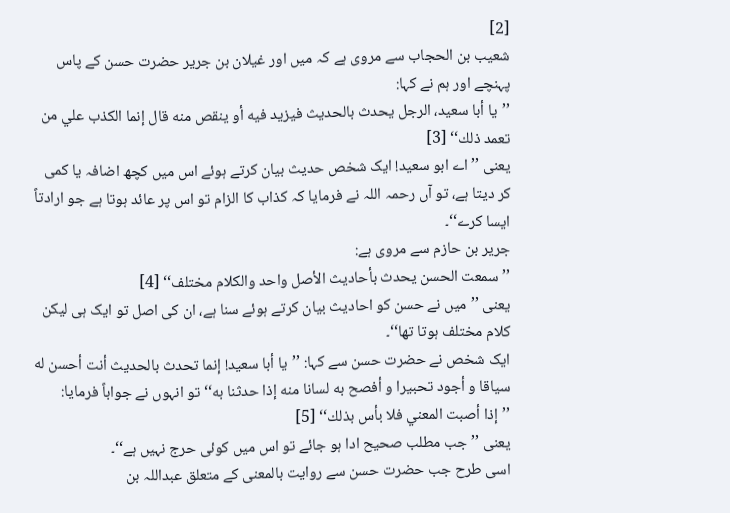[2]
شعیب بن الحجاب سے مروی ہے کہ میں اور غیلان بن جریر حضرت حسن کے پاس پہنچے اور ہم نے کہا:
’’يا أبا سعيد، الرجل يحدث بالحديث فيزيد فيه أو ينقص منه قال إنما الكذب علي من تعمد ذلك‘‘ [3]
یعنی ’’اے ابو سعید! ایک شخص حدیث بیان کرتے ہوئے اس میں کچھ اضافہ یا کمی کر دیتا ہے، تو آں رحمہ اللہ نے فرمایا کہ کذاب کا الزام تو اس پر عائد ہوتا ہے جو ارادتاً ایسا کرے‘‘۔
جریر بن حازم سے مروی ہے:
’’سمعت الحسن يحدث بأحاديث الأصل واحد والكلام مختلف‘‘ [4]
یعنی ’’میں نے حسن کو احادیث بیان کرتے ہوئے سنا ہے، ان کی اصل تو ایک ہی لیکن کلام مختلف ہوتا تھا‘‘۔
ایک شخص نے حضرت حسن سے کہا: ’’يا أبا سعيد! إنما تحدث بالحديث أنت أحسن له سياقا و أجود تحبيرا و أفصح به لسانا منه إذا حدثنا به‘‘ تو انہوں نے جواباً فرمایا:
’’إذا أصبت المعني فلا بأس بذلك‘‘ [5]
یعنی ’’جب مطلب صحیح ادا ہو جائے تو اس میں کوئی حرج نہیں ہے‘‘۔
اسی طرح جب حضرت حسن سے روایت بالمعنی کے متعلق عبداللہ بن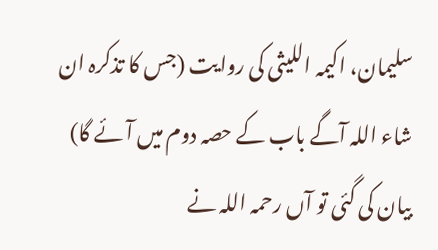سلیمان، اکیمہ اللیثی کی روایت (جس کا تذکرہ ان شاء اللہ آگے باب کے حصہ دوم میں آئے گا) بیان کی گئی تو آں رحمہ اللہ نے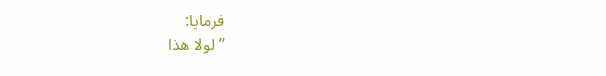فرمایا:
’’لولا هذا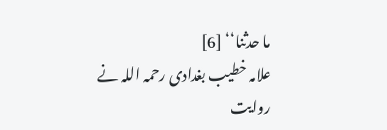ما حدثنا‘‘ [6]
علامہ خطیب بغدادی رحمہ اللہ نے روایت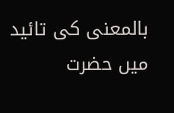بالمعنی کی تائید میں حضرت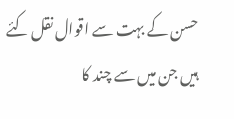حسن کے بہت سے اقوال نقل کئے ہیں جن میں سے چند کا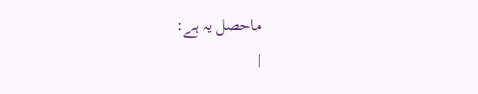ماحصل یہ ہے:
|